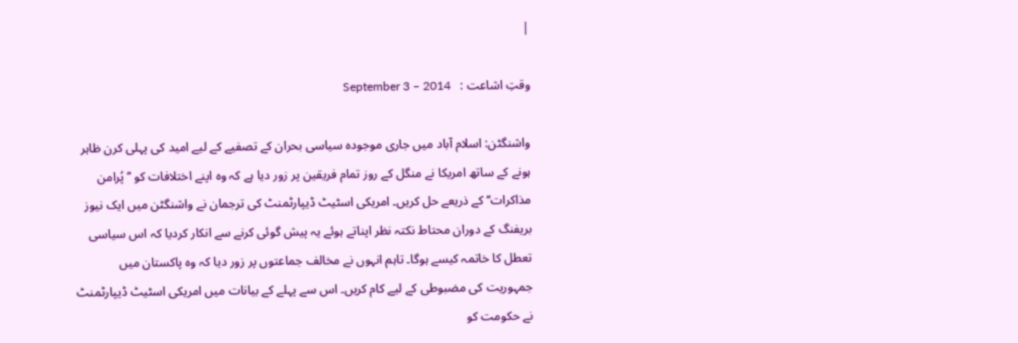|

وقتِ اشاعت :   September 3 – 2014

واشنگٹن: اسلام آباد میں جاری موجودہ سیاسی بحران کے تصفیے کے لیے امید کی پہلی کرن ظاہر ہونے کے ساتھ امریکا نے منگل کے روز تمام فریقین پر زور دیا ہے کہ وہ اپنے اختلافات کو ’’پُرامن مذاکرات‘‘ کے ذریعے حل کریں۔ امریکی اسٹیٹ ڈیپارٹمنٹ کی ترجمان نے واشنگٹن میں ایک نیوز بریفنگ کے دوران محتاط نکتہ نظر اپناتے ہوئے یہ پیش گوئی کرنے سے انکار کردیا کہ اس سیاسی تعطل کا خاتمہ کیسے ہوگا۔ تاہم انہوں نے مخالف جماعتوں پر زور دیا کہ وہ پاکستان میں جمہوریت کی مضبوطی کے لیے کام کریں۔ اس سے پہلے کے بیانات میں امریکی اسٹیٹ ڈیپارٹمنٹ نے حکومت کو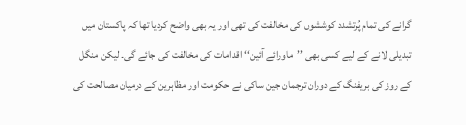گرانے کی تمام پُرتشدد کوششوں کی مخالفت کی تھی اور یہ بھی واضح کردیا تھا کہ پاکستان میں تبدیلی لانے کے لیے کسی بھی ’’ماورائے آئین‘‘ اقدامات کی مخالفت کی جائے گی۔ لیکن منگل کے روز کی بریفنگ کے دوران ترجمان جین ساکی نے حکومت اور مظاہرین کے درمیان مصالحت کی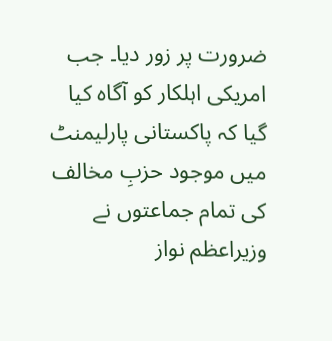ضرورت پر زور دیا۔ جب امریکی اہلکار کو آگاہ کیا گیا کہ پاکستانی پارلیمنٹ میں موجود حزبِ مخالف کی تمام جماعتوں نے وزیراعظم نواز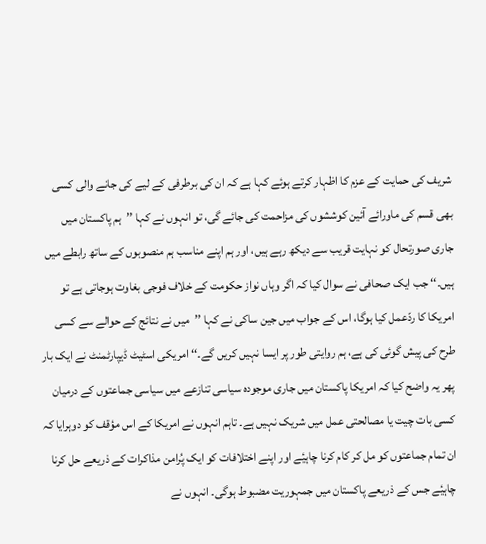شریف کی حمایت کے عزم کا اظہار کرتے ہوئے کہا ہے کہ ان کی برطرفی کے لیے کی جانے والی کسی بھی قسم کی ماورائے آئین کوششوں کی مزاحمت کی جائے گی، تو انہوں نے کہا ’’ہم پاکستان میں جاری صورتحال کو نہایت قریب سے دیکھ رہے ہیں، اور ہم اپنے مناسب ہم منصوبوں کے ساتھ رابطے میں ہیں۔‘‘ جب ایک صحافی نے سوال کیا کہ اگر وہاں نواز حکومت کے خلاف فوجی بغاوت ہوجاتی ہے تو امریکا کا ردّعمل کیا ہوگا، اس کے جواب میں جین ساکی نے کہا ’’میں نے نتائج کے حوالے سے کسی طرح کی پیش گوئی کی ہے، ہم روایتی طور پر ایسا نہیں کریں گے۔‘‘ امریکی اسٹیٹ ڈیپارٹمنٹ نے ایک بار پھر یہ واضح کیا کہ امریکا پاکستان میں جاری موجودہ سیاسی تنازعے میں سیاسی جماعتوں کے درمیان کسی بات چیت یا مصالحتی عمل میں شریک نہیں ہے۔ تاہم انہوں نے امریکا کے اس مؤقف کو دوہرایا کہ ان تمام جماعتوں کو مل کر کام کرنا چاہیٔے اور اپنے اختلافات کو ایک پُرامن مذاکرات کے ذریعے حل کرنا چاہیٔے جس کے ذریعے پاکستان میں جمہوریت مضبوط ہوگی۔ انہوں نے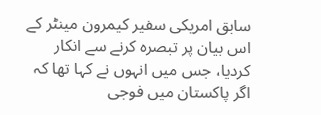سابق امریکی سفیر کیمرون مینٹر کے اس بیان پر تبصرہ کرنے سے انکار کردیا، جس میں انہوں نے کہا تھا کہ اگر پاکستان میں فوجی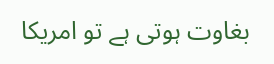بغاوت ہوتی ہے تو امریکا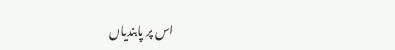اس پر پابندیاں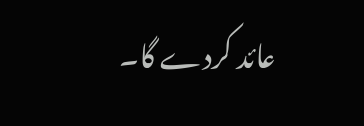عائد کردے گا۔